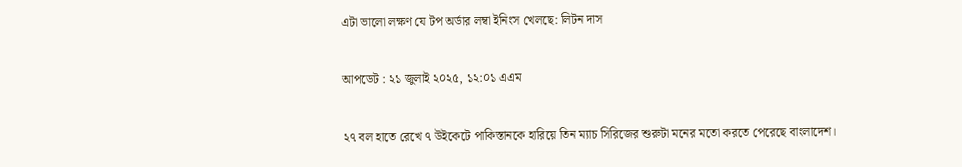এটা ভালো লক্ষণ যে টপ অর্ডার লম্বা ইনিংস খেলছে: লিটন দাস

আপডেট : ২১ জুলাই ২০২৫, ১২:০১ এএম

২৭ বল হাতে রেখে ৭ উইকেটে পাকিস্তানকে হারিয়ে তিন ম্যাচ সিরিজের শুরুটা মনের মতো করতে পেরেছে বাংলাদেশ।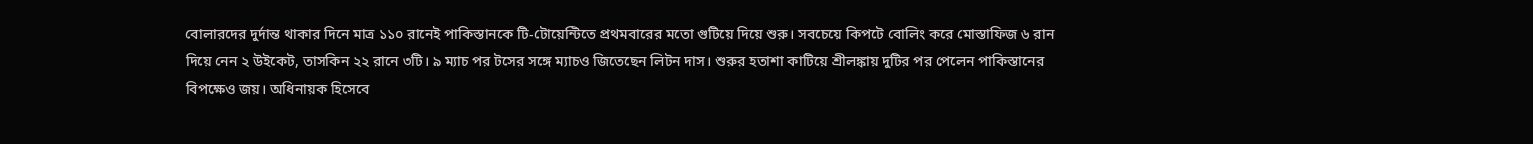বোলারদের দুর্দান্ত থাকার দিনে মাত্র ১১০ রানেই পাকিস্তানকে টি-টোয়েন্টিতে প্রথমবারের মতো গুটিয়ে দিয়ে শুরু। সবচেয়ে কিপটে বোলিং করে মোস্তাফিজ ৬ রান দিয়ে নেন ২ উইকেট, তাসকিন ২২ রানে ৩টি। ৯ ম্যাচ পর টসের সঙ্গে ম্যাচও জিতেছেন লিটন দাস। শুরুর হতাশা কাটিয়ে শ্রীলঙ্কায় দুটির পর পেলেন পাকিস্তানের বিপক্ষেও জয়। অধিনায়ক হিসেবে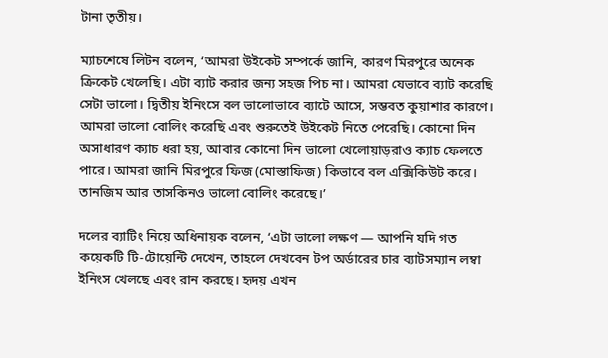টানা তৃতীয়।

ম্যাচশেষে লিটন বলেন, ‘আমরা উইকেট সম্পর্কে জানি, কারণ মিরপুরে অনেক ক্রিকেট খেলেছি। এটা ব্যাট করার জন্য সহজ পিচ না। আমরা যেভাবে ব্যাট করেছি সেটা ভালো। দ্বিতীয় ইনিংসে বল ভালোভাবে ব্যাটে আসে, সম্ভবত কুয়াশার কারণে। আমরা ভালো বোলিং করেছি এবং শুরুতেই উইকেট নিতে পেরেছি। কোনো দিন অসাধারণ ক্যাচ ধরা হয়, আবার কোনো দিন ভালো খেলোয়াড়রাও ক্যাচ ফেলতে পারে। আমরা জানি মিরপুরে ফিজ (মোস্তাফিজ) কিভাবে বল এক্সিকিউট করে। তানজিম আর তাসকিনও ভালো বোলিং করেছে।’

দলের ব্যাটিং নিয়ে অধিনায়ক বলেন, ‘এটা ভালো লক্ষণ — আপনি যদি গত কয়েকটি টি-টোয়েন্টি দেখেন, তাহলে দেখবেন টপ অর্ডারের চার ব্যাটসম্যান লম্বা ইনিংস খেলছে এবং রান করছে। হৃদয় এখন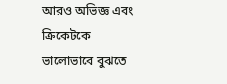আরও অভিজ্ঞ এবং ক্রিকেটকে ভালোভাবে বুঝতে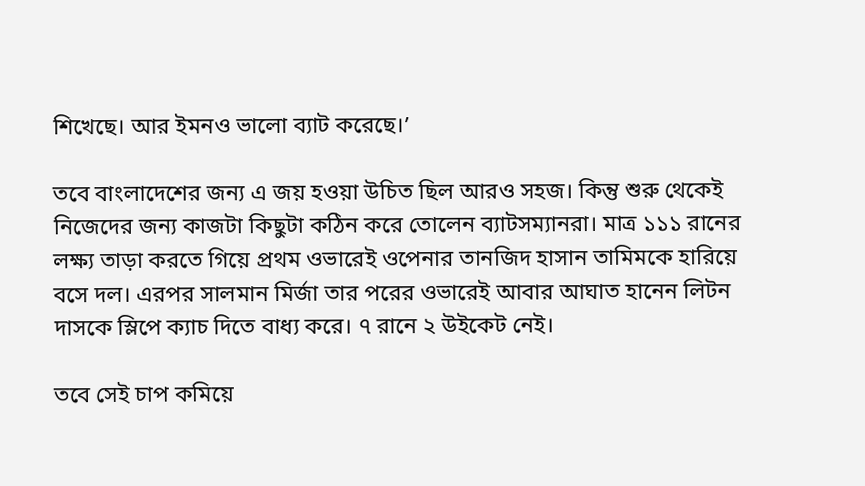শিখেছে। আর ইমনও ভালো ব্যাট করেছে।’

তবে বাংলাদেশের জন্য এ জয় হওয়া উচিত ছিল আরও সহজ। কিন্তু শুরু থেকেই নিজেদের জন্য কাজটা কিছুটা কঠিন করে তোলেন ব্যাটসম্যানরা। মাত্র ১১১ রানের লক্ষ্য তাড়া করতে গিয়ে প্রথম ওভারেই ওপেনার তানজিদ হাসান তামিমকে হারিয়ে বসে দল। এরপর সালমান মির্জা তার পরের ওভারেই আবার আঘাত হানেন লিটন দাসকে স্লিপে ক্যাচ দিতে বাধ্য করে। ৭ রানে ২ উইকেট নেই।

তবে সেই চাপ কমিয়ে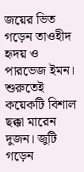জয়ের ভিত গড়েন তাওহীদ হৃদয় ও পারভেজ ইমন। শুরুতেই কয়েকটি বিশাল ছক্কা মারেন দুজন। জুটি গড়েন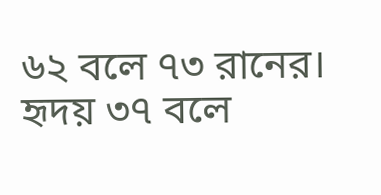৬২ বলে ৭৩ রানের। হৃদয় ৩৭ বলে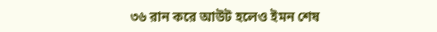৩৬ রান করে আউট হলেও ইমন শেষ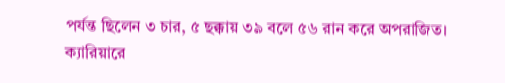পর্যন্ত ছিলেন ৩ চার, ৫ ছক্কায় ৩৯ বলে ৫৬ রান করে অপরাজিত। ক্যারিয়ারে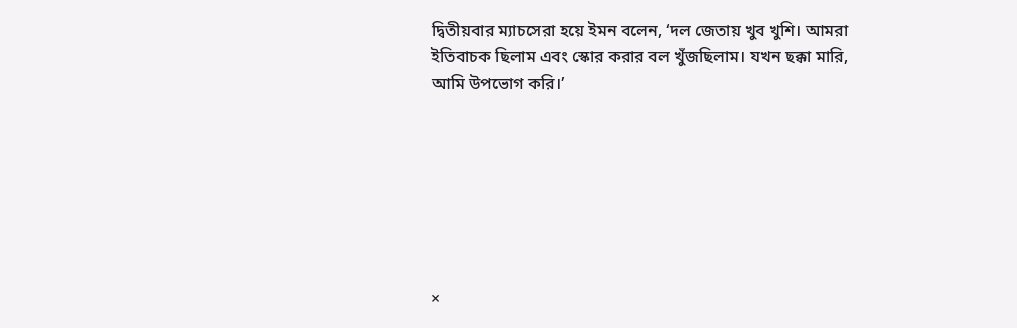দ্বিতীয়বার ম্যাচসেরা হয়ে ইমন বলেন, ‘দল জেতায় খুব খুশি। আমরা ইতিবাচক ছিলাম এবং স্কোর করার বল খুঁজছিলাম। যখন ছক্কা মারি, আমি উপভোগ করি।’







×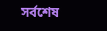সর্বশেষ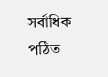সর্বাধিক পঠিত